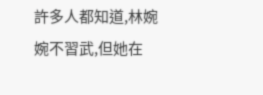許多人都知道,林婉婉不習武,但她在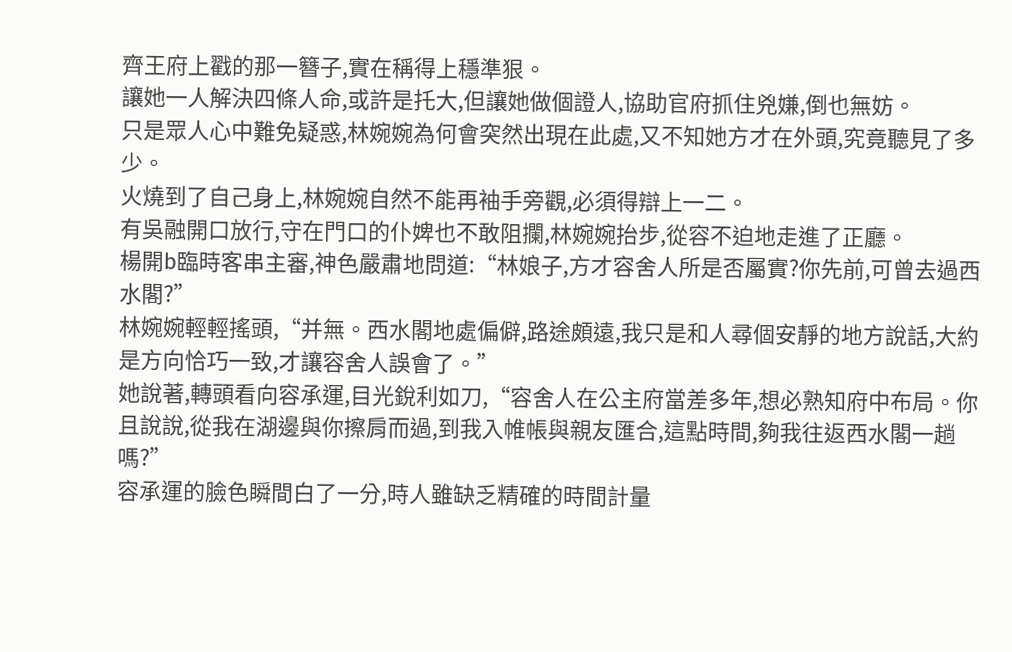齊王府上戳的那一簪子,實在稱得上穩準狠。
讓她一人解決四條人命,或許是托大,但讓她做個證人,協助官府抓住兇嫌,倒也無妨。
只是眾人心中難免疑惑,林婉婉為何會突然出現在此處,又不知她方才在外頭,究竟聽見了多少。
火燒到了自己身上,林婉婉自然不能再袖手旁觀,必須得辯上一二。
有吳融開口放行,守在門口的仆婢也不敢阻攔,林婉婉抬步,從容不迫地走進了正廳。
楊開b臨時客串主審,神色嚴肅地問道:“林娘子,方才容舍人所是否屬實?你先前,可曾去過西水閣?”
林婉婉輕輕搖頭,“并無。西水閣地處偏僻,路途頗遠,我只是和人尋個安靜的地方說話,大約是方向恰巧一致,才讓容舍人誤會了。”
她說著,轉頭看向容承運,目光銳利如刀,“容舍人在公主府當差多年,想必熟知府中布局。你且說說,從我在湖邊與你擦肩而過,到我入帷帳與親友匯合,這點時間,夠我往返西水閣一趟嗎?”
容承運的臉色瞬間白了一分,時人雖缺乏精確的時間計量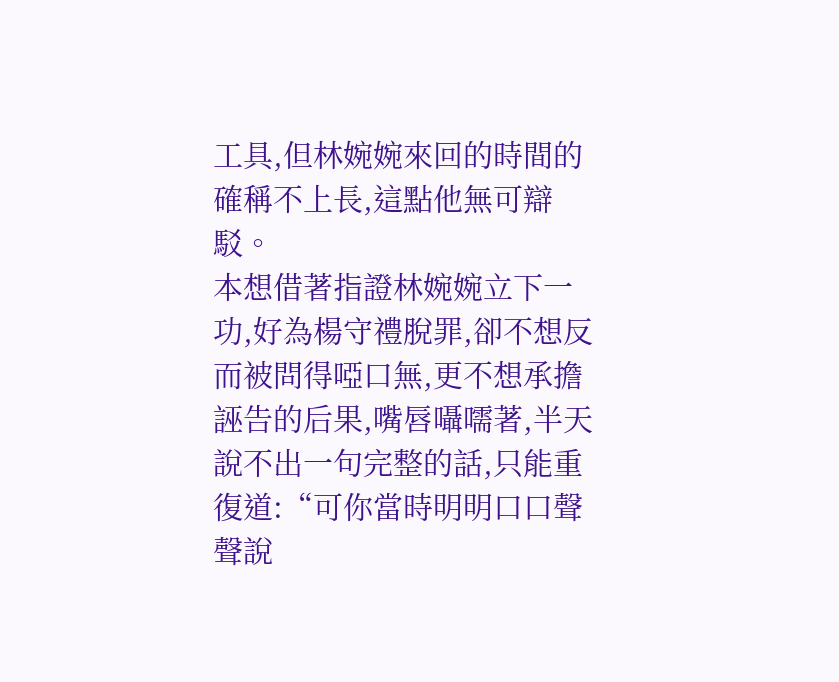工具,但林婉婉來回的時間的確稱不上長,這點他無可辯駁。
本想借著指證林婉婉立下一功,好為楊守禮脫罪,卻不想反而被問得啞口無,更不想承擔誣告的后果,嘴唇囁嚅著,半天說不出一句完整的話,只能重復道:“可你當時明明口口聲聲說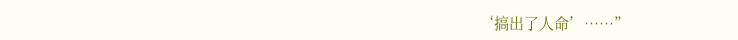‘搞出了人命’……”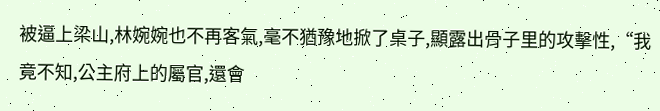被逼上梁山,林婉婉也不再客氣,毫不猶豫地掀了桌子,顯露出骨子里的攻擊性,“我竟不知,公主府上的屬官,還會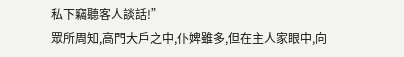私下竊聽客人談話!”
眾所周知,高門大戶之中,仆婢雖多,但在主人家眼中,向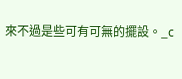來不過是些可有可無的擺設。_c